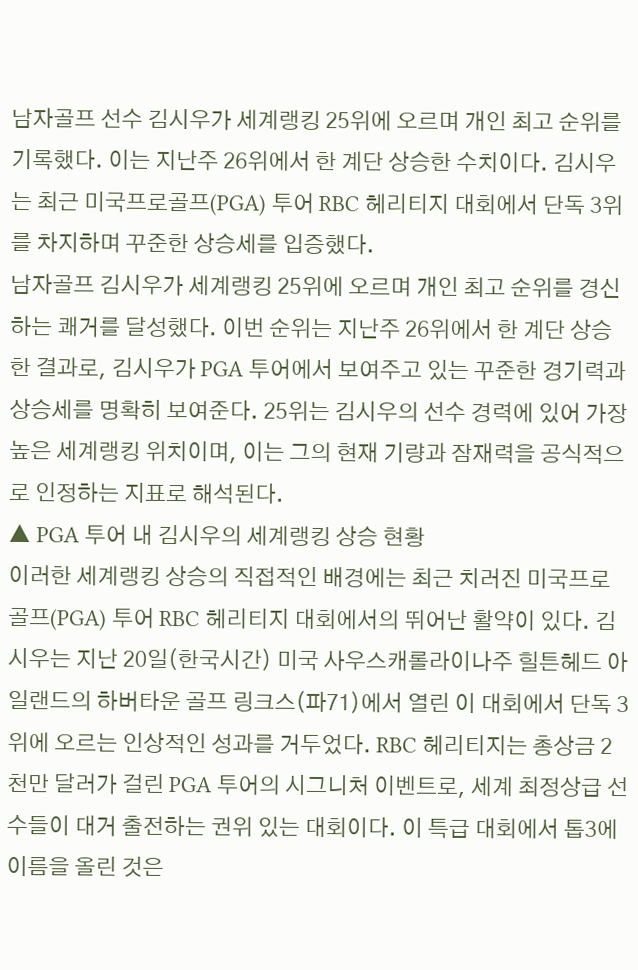남자골프 선수 김시우가 세계랭킹 25위에 오르며 개인 최고 순위를 기록했다. 이는 지난주 26위에서 한 계단 상승한 수치이다. 김시우는 최근 미국프로골프(PGA) 투어 RBC 헤리티지 대회에서 단독 3위를 차지하며 꾸준한 상승세를 입증했다.
남자골프 김시우가 세계랭킹 25위에 오르며 개인 최고 순위를 경신하는 쾌거를 달성했다. 이번 순위는 지난주 26위에서 한 계단 상승한 결과로, 김시우가 PGA 투어에서 보여주고 있는 꾸준한 경기력과 상승세를 명확히 보여준다. 25위는 김시우의 선수 경력에 있어 가장 높은 세계랭킹 위치이며, 이는 그의 현재 기량과 잠재력을 공식적으로 인정하는 지표로 해석된다.
▲ PGA 투어 내 김시우의 세계랭킹 상승 현황
이러한 세계랭킹 상승의 직접적인 배경에는 최근 치러진 미국프로골프(PGA) 투어 RBC 헤리티지 대회에서의 뛰어난 활약이 있다. 김시우는 지난 20일(한국시간) 미국 사우스캐롤라이나주 힐튼헤드 아일랜드의 하버타운 골프 링크스(파71)에서 열린 이 대회에서 단독 3위에 오르는 인상적인 성과를 거두었다. RBC 헤리티지는 총상금 2천만 달러가 걸린 PGA 투어의 시그니처 이벤트로, 세계 최정상급 선수들이 대거 출전하는 권위 있는 대회이다. 이 특급 대회에서 톱3에 이름을 올린 것은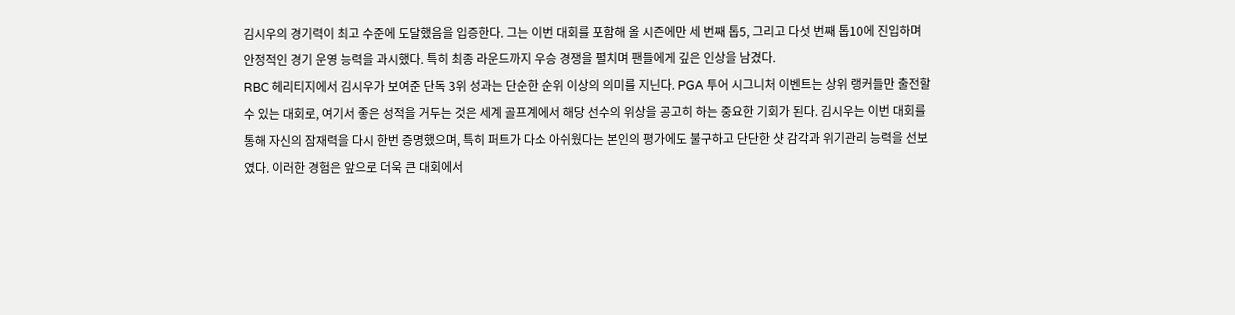김시우의 경기력이 최고 수준에 도달했음을 입증한다. 그는 이번 대회를 포함해 올 시즌에만 세 번째 톱5, 그리고 다섯 번째 톱10에 진입하며 안정적인 경기 운영 능력을 과시했다. 특히 최종 라운드까지 우승 경쟁을 펼치며 팬들에게 깊은 인상을 남겼다.
RBC 헤리티지에서 김시우가 보여준 단독 3위 성과는 단순한 순위 이상의 의미를 지닌다. PGA 투어 시그니처 이벤트는 상위 랭커들만 출전할 수 있는 대회로, 여기서 좋은 성적을 거두는 것은 세계 골프계에서 해당 선수의 위상을 공고히 하는 중요한 기회가 된다. 김시우는 이번 대회를 통해 자신의 잠재력을 다시 한번 증명했으며, 특히 퍼트가 다소 아쉬웠다는 본인의 평가에도 불구하고 단단한 샷 감각과 위기관리 능력을 선보였다. 이러한 경험은 앞으로 더욱 큰 대회에서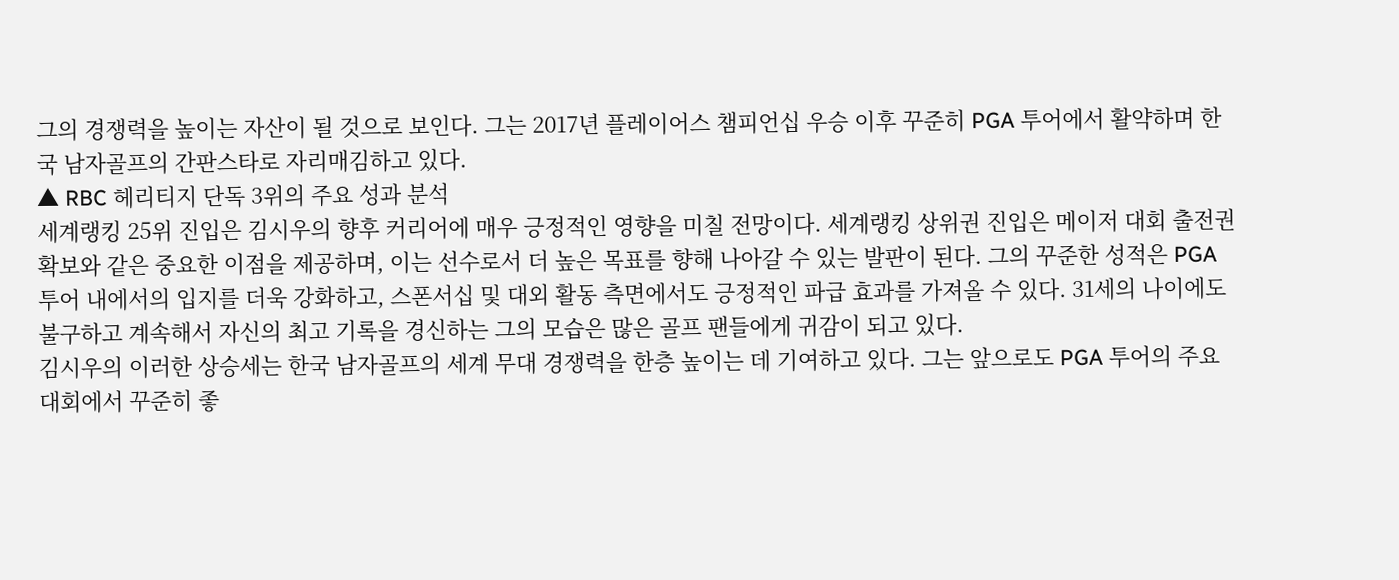그의 경쟁력을 높이는 자산이 될 것으로 보인다. 그는 2017년 플레이어스 챔피언십 우승 이후 꾸준히 PGA 투어에서 활약하며 한국 남자골프의 간판스타로 자리매김하고 있다.
▲ RBC 헤리티지 단독 3위의 주요 성과 분석
세계랭킹 25위 진입은 김시우의 향후 커리어에 매우 긍정적인 영향을 미칠 전망이다. 세계랭킹 상위권 진입은 메이저 대회 출전권 확보와 같은 중요한 이점을 제공하며, 이는 선수로서 더 높은 목표를 향해 나아갈 수 있는 발판이 된다. 그의 꾸준한 성적은 PGA 투어 내에서의 입지를 더욱 강화하고, 스폰서십 및 대외 활동 측면에서도 긍정적인 파급 효과를 가져올 수 있다. 31세의 나이에도 불구하고 계속해서 자신의 최고 기록을 경신하는 그의 모습은 많은 골프 팬들에게 귀감이 되고 있다.
김시우의 이러한 상승세는 한국 남자골프의 세계 무대 경쟁력을 한층 높이는 데 기여하고 있다. 그는 앞으로도 PGA 투어의 주요 대회에서 꾸준히 좋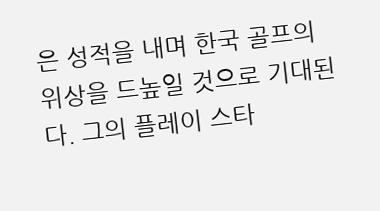은 성적을 내며 한국 골프의 위상을 드높일 것으로 기대된다. 그의 플레이 스타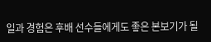일과 경험은 후배 선수들에게도 좋은 본보기가 될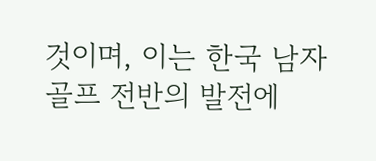것이며, 이는 한국 남자골프 전반의 발전에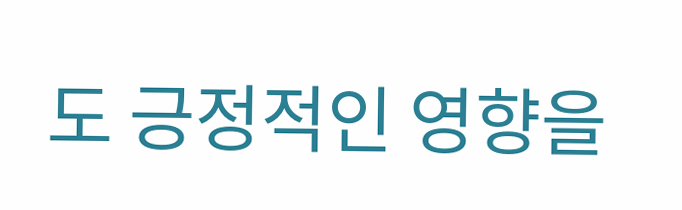도 긍정적인 영향을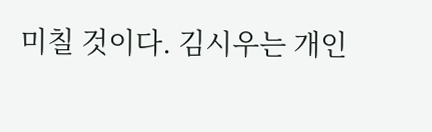미칠 것이다. 김시우는 개인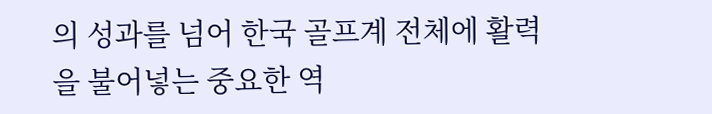의 성과를 넘어 한국 골프계 전체에 활력을 불어넣는 중요한 역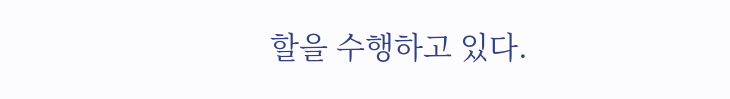할을 수행하고 있다.